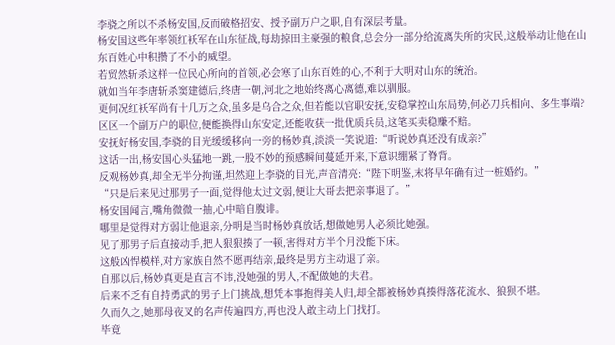李骁之所以不杀杨安国,反而破格招安、授予副万户之职,自有深层考量。
杨安国这些年率领红袄军在山东征战,每劫掠田主豪强的粮食,总会分一部分给流离失所的灾民,这般举动让他在山东百姓心中积攒了不小的威望。
若贸然斩杀这样一位民心所向的首领,必会寒了山东百姓的心,不利于大明对山东的统治。
就如当年李唐斩杀窦建德后,终唐一朝,河北之地始终离心离德,难以驯服。
更何况红袄军尚有十几万之众,虽多是乌合之众,但若能以官职安抚,安稳掌控山东局势,何必刀兵相向、多生事端?
区区一个副万户的职位,便能换得山东安定,还能收获一批优质兵员,这笔买卖稳赚不赔。
安抚好杨安国,李骁的目光缓缓移向一旁的杨妙真,淡淡一笑说道:“听说妙真还没有成亲?”
这话一出,杨安国心头猛地一跳,一股不妙的预感瞬间蔓延开来,下意识绷紧了脊背。
反观杨妙真,却全无半分拘谨,坦然迎上李骁的目光,声音清亮:“陛下明鉴,末将早年确有过一桩婚约。”
“只是后来见过那男子一面,觉得他太过文弱,便让大哥去把亲事退了。”
杨安国闻言,嘴角微微一抽,心中暗自腹诽。
哪里是觉得对方弱让他退亲,分明是当时杨妙真放话,想做她男人必须比她强。
见了那男子后直接动手,把人狠狠揍了一顿,害得对方半个月没能下床。
这般凶悍模样,对方家族自然不愿再结亲,最终是男方主动退了亲。
自那以后,杨妙真更是直言不讳,没她强的男人,不配做她的夫君。
后来不乏有自持勇武的男子上门挑战,想凭本事抱得美人归,却全都被杨妙真揍得落花流水、狼狈不堪。
久而久之,她那母夜叉的名声传遍四方,再也没人敢主动上门找打。
毕竟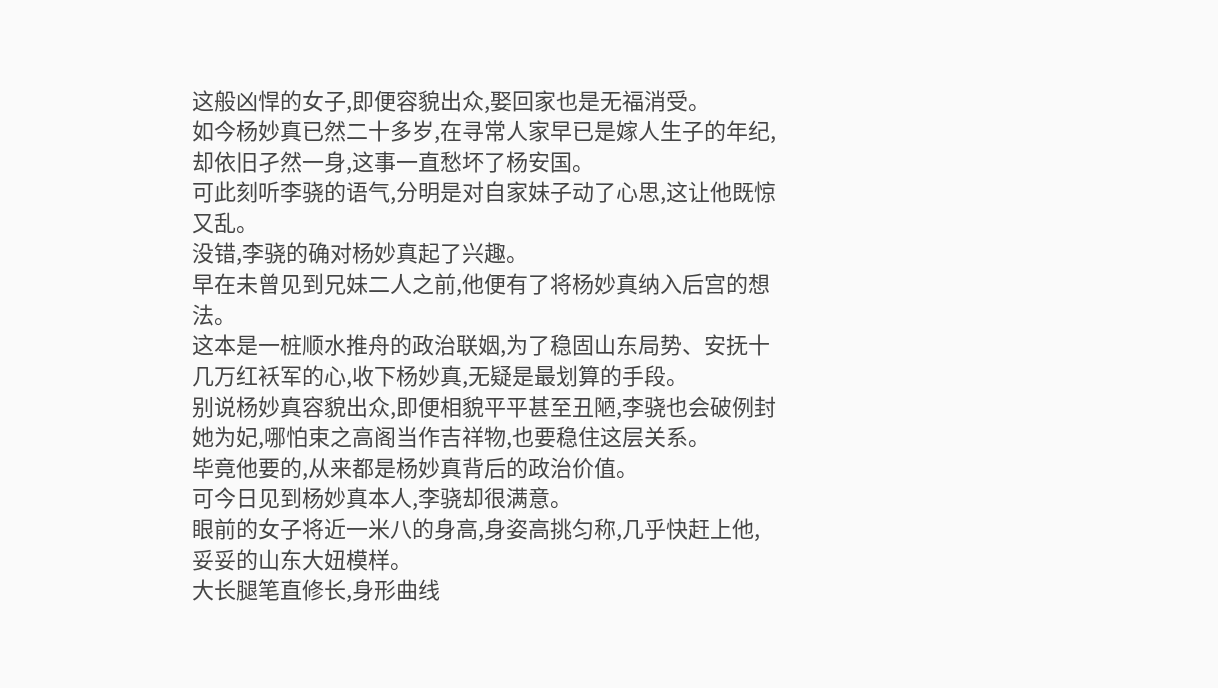这般凶悍的女子,即便容貌出众,娶回家也是无福消受。
如今杨妙真已然二十多岁,在寻常人家早已是嫁人生子的年纪,却依旧孑然一身,这事一直愁坏了杨安国。
可此刻听李骁的语气,分明是对自家妹子动了心思,这让他既惊又乱。
没错,李骁的确对杨妙真起了兴趣。
早在未曾见到兄妹二人之前,他便有了将杨妙真纳入后宫的想法。
这本是一桩顺水推舟的政治联姻,为了稳固山东局势、安抚十几万红袄军的心,收下杨妙真,无疑是最划算的手段。
别说杨妙真容貌出众,即便相貌平平甚至丑陋,李骁也会破例封她为妃,哪怕束之高阁当作吉祥物,也要稳住这层关系。
毕竟他要的,从来都是杨妙真背后的政治价值。
可今日见到杨妙真本人,李骁却很满意。
眼前的女子将近一米八的身高,身姿高挑匀称,几乎快赶上他,妥妥的山东大妞模样。
大长腿笔直修长,身形曲线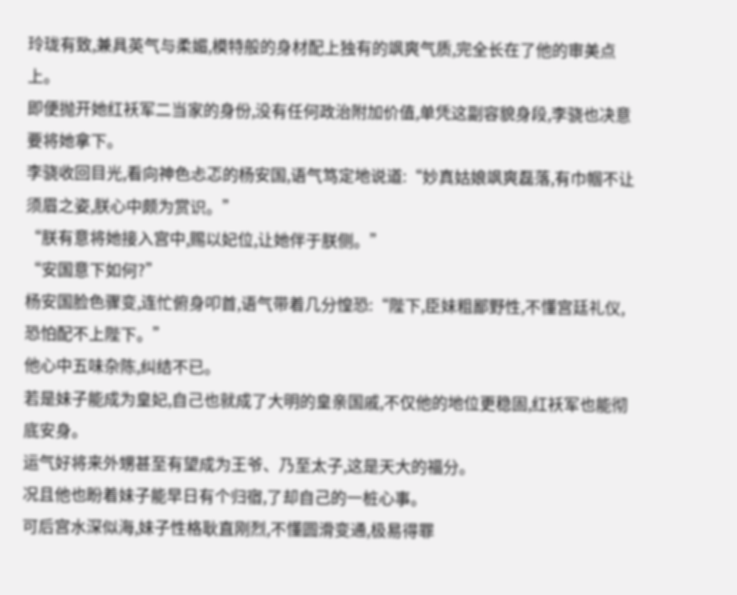玲珑有致,兼具英气与柔媚,模特般的身材配上独有的飒爽气质,完全长在了他的审美点上。
即便抛开她红袄军二当家的身份,没有任何政治附加价值,单凭这副容貌身段,李骁也决意要将她拿下。
李骁收回目光,看向神色忐忑的杨安国,语气笃定地说道:“妙真姑娘飒爽磊落,有巾帼不让须眉之姿,朕心中颇为赏识。”
“朕有意将她接入宫中,赐以妃位,让她伴于朕侧。”
“安国意下如何?”
杨安国脸色骤变,连忙俯身叩首,语气带着几分惶恐:“陛下,臣妹粗鄙野性,不懂宫廷礼仪,恐怕配不上陛下。”
他心中五味杂陈,纠结不已。
若是妹子能成为皇妃,自己也就成了大明的皇亲国戚,不仅他的地位更稳固,红袄军也能彻底安身。
运气好将来外甥甚至有望成为王爷、乃至太子,这是天大的福分。
况且他也盼着妹子能早日有个归宿,了却自己的一桩心事。
可后宫水深似海,妹子性格耿直刚烈,不懂圆滑变通,极易得罪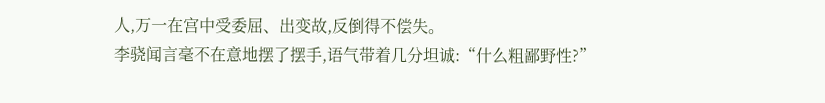人,万一在宫中受委屈、出变故,反倒得不偿失。
李骁闻言毫不在意地摆了摆手,语气带着几分坦诚:“什么粗鄙野性?”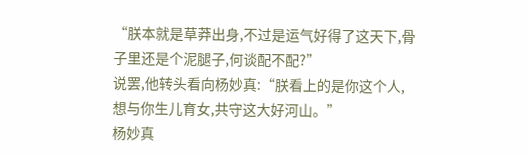“朕本就是草莽出身,不过是运气好得了这天下,骨子里还是个泥腿子,何谈配不配?”
说罢,他转头看向杨妙真:“朕看上的是你这个人,想与你生儿育女,共守这大好河山。”
杨妙真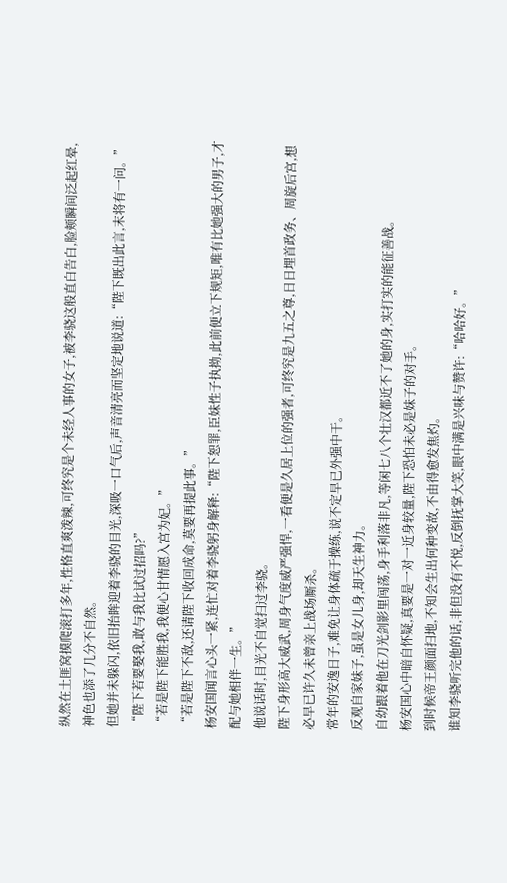纵然在土匪窝摸爬滚打多年,性格直爽泼辣,可终究是个未经人事的女子,被李骁这般直白告白,脸颊瞬间泛起红晕,神色也添了几分不自然。
但她并未躲闪,依旧抬眸迎着李骁的目光,深吸一口气后,声音清亮而坚定地说道:“陛下既出此言,末将有一问。”
“陛下若要娶我,敢与我比试过招吗?”
“若是陛下能胜我,我便心甘情愿入宫为妃。”
“若是陛下不敌,还请陛下收回成命,莫要再提此事。”
杨安国闻言心头一紧,连忙对着李骁躬身解释:“陛下恕罪,臣妹性子执拗,此前便立下规矩,唯有比她强大的男子,才配与她相伴一生。”
他说话时,目光不自觉扫过李骁。
陛下身形高大威武,周身气度威严强悍,一看便是久居上位的强者,可终究是九五之尊,日日埋首政务、周旋后宫,想必早已许久未曾亲上战场厮杀。
常年的安逸日子,难免让身体疏于操练,说不定早已外强中干。
反观自家妹子,虽是女儿身,却天生神力。
自幼跟着他在刀光剑影里闯荡,身手利落非凡,等闲七八个壮汉都近不了她的身,实打实的能征善战。
杨安国心中暗自怀疑,真要是一对一近身较量,陛下恐怕未必是妹子的对手。
到时候帝王颜面扫地,不知会生出何种变故,不由得愈发焦灼。
谁知李骁听完他的话,非但没有不悦,反倒抚掌大笑,眼中满是兴味与赞许:“哈哈好。”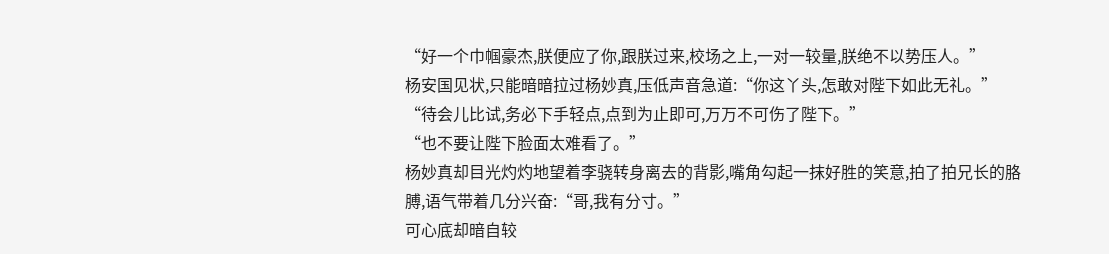“好一个巾帼豪杰,朕便应了你,跟朕过来,校场之上,一对一较量,朕绝不以势压人。”
杨安国见状,只能暗暗拉过杨妙真,压低声音急道:“你这丫头,怎敢对陛下如此无礼。”
“待会儿比试,务必下手轻点,点到为止即可,万万不可伤了陛下。”
“也不要让陛下脸面太难看了。”
杨妙真却目光灼灼地望着李骁转身离去的背影,嘴角勾起一抹好胜的笑意,拍了拍兄长的胳膊,语气带着几分兴奋:“哥,我有分寸。”
可心底却暗自较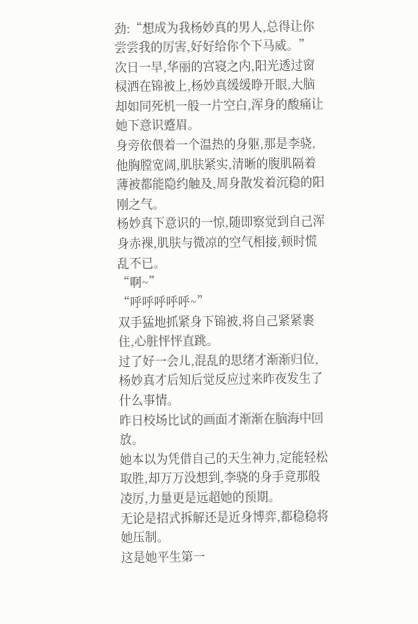劲:“想成为我杨妙真的男人,总得让你尝尝我的厉害,好好给你个下马威。”
次日一早,华丽的宫寝之内,阳光透过窗棂洒在锦被上,杨妙真缓缓睁开眼,大脑却如同死机一般一片空白,浑身的酸痛让她下意识蹙眉。
身旁依偎着一个温热的身躯,那是李骁,他胸膛宽阔,肌肤紧实,清晰的腹肌隔着薄被都能隐约触及,周身散发着沉稳的阳刚之气。
杨妙真下意识的一惊,随即察觉到自己浑身赤裸,肌肤与微凉的空气相接,顿时慌乱不已。
“啊~”
“呼呼呼呼呼~”
双手猛地抓紧身下锦被,将自己紧紧裹住,心脏怦怦直跳。
过了好一会儿,混乱的思绪才渐渐归位,杨妙真才后知后觉反应过来昨夜发生了什么事情。
昨日校场比试的画面才渐渐在脑海中回放。
她本以为凭借自己的天生神力,定能轻松取胜,却万万没想到,李骁的身手竟那般凌厉,力量更是远超她的预期。
无论是招式拆解还是近身博弈,都稳稳将她压制。
这是她平生第一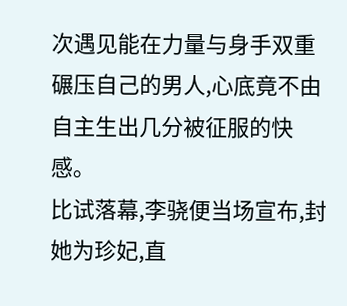次遇见能在力量与身手双重碾压自己的男人,心底竟不由自主生出几分被征服的快感。
比试落幕,李骁便当场宣布,封她为珍妃,直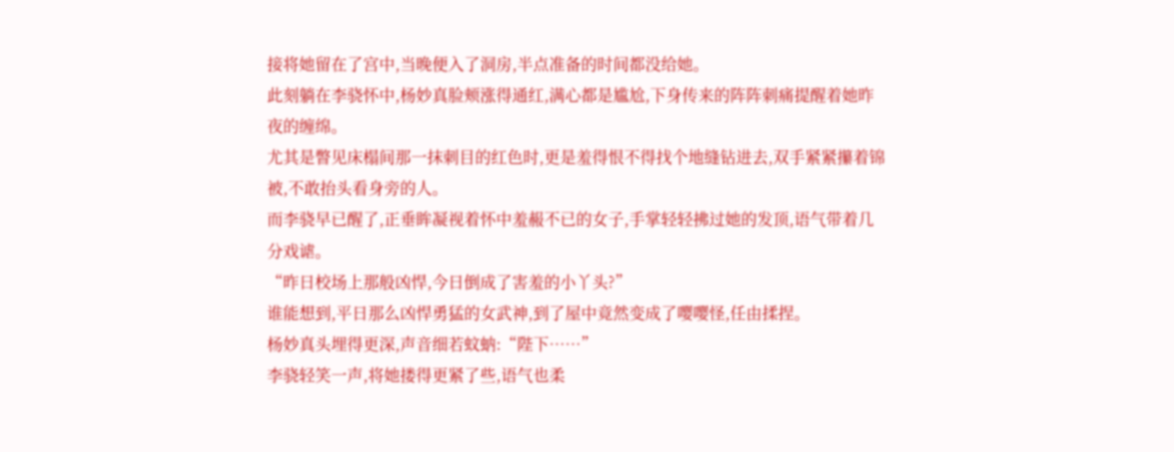接将她留在了宫中,当晚便入了洞房,半点准备的时间都没给她。
此刻躺在李骁怀中,杨妙真脸颊涨得通红,满心都是尴尬,下身传来的阵阵刺痛提醒着她昨夜的缠绵。
尤其是瞥见床榻间那一抹刺目的红色时,更是羞得恨不得找个地缝钻进去,双手紧紧攥着锦被,不敢抬头看身旁的人。
而李骁早已醒了,正垂眸凝视着怀中羞赧不已的女子,手掌轻轻拂过她的发顶,语气带着几分戏谑。
“昨日校场上那般凶悍,今日倒成了害羞的小丫头?”
谁能想到,平日那么凶悍勇猛的女武神,到了屋中竟然变成了嘤嘤怪,任由揉捏。
杨妙真头埋得更深,声音细若蚊蚋:“陛下……”
李骁轻笑一声,将她搂得更紧了些,语气也柔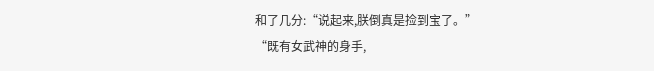和了几分:“说起来,朕倒真是捡到宝了。”
“既有女武神的身手,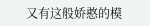又有这般娇憨的模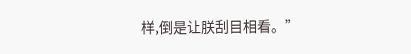样,倒是让朕刮目相看。”